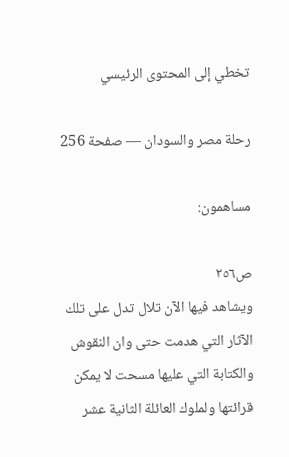تخطي إلى المحتوى الرئيسي

رحلة مصر والسودان — صفحة 256

مساهمون:

ص٢٥٦
ويشاهد فيها الآن تلال تدل على تلك الآثار التي هدمت حتى وان النقوش والكتابة التي عليها مسحت لا يمكن قرائتها ولملوك العائلة الثانية عشر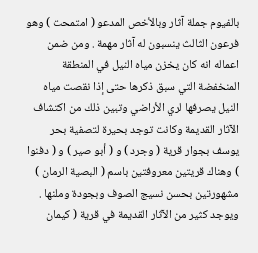بالفيوم جملة آثار وبالأخص المدعو ( امتمحت ) وهو فرعون الثالث ينسبون له آثار مهمة . ومن ضمن اعماله انه كان يخزن مياه النيل في المنطقة المنخفضة التي سبق ذكرها حتى إذا نقصت مياه النيل يصرفها لري الأراضي وتبين ذلك من اكتشاف الآثار القديمة وكانت توجد بحيرة لتصفية بحر يوسف بجوار قرية ( وجرد ) و ( أبو صير ) و ( دفنوا ) وهناك قريتين معروفتين باسم ( البصية الرمان ) مشهورتين بحسن نسيج الصوف وبجودة وملنها . ويوجد كثير من الآثار القديمة في قرية ( كيمان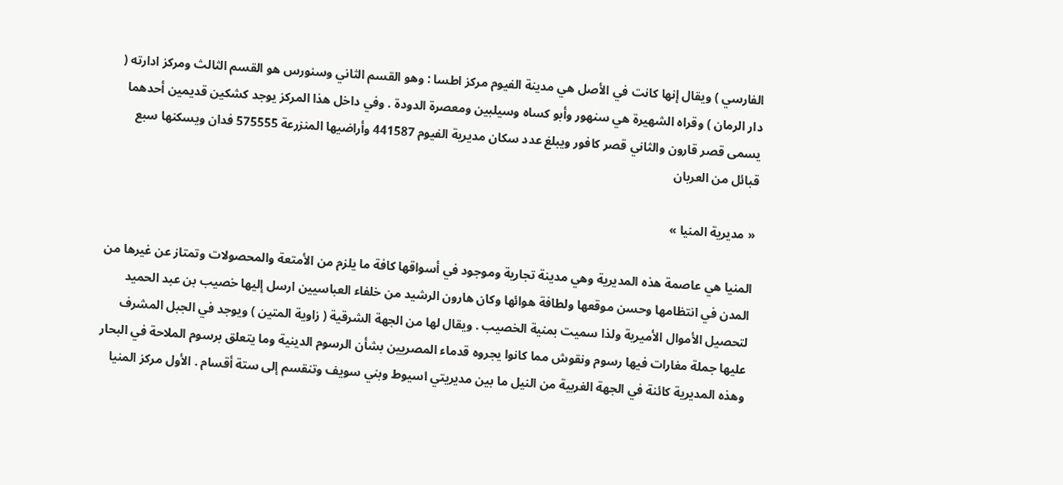الفارسي ) ويقال إنها كانت في الأصل هي مدينة الفيوم مركز اطسا : وهو القسم الثاني وسنورس هو القسم الثالث ومركز ادارته ( دار الرمان ) وقراه الشهيرة هي سنهور وأبو كساه وسيلبين ومعصرة الدودة . وفي داخل هذا المركز يوجد كشكين قديمين أحدهما يسمى قصر قارون والثاني قصر كافور ويبلغ عدد سكان مديرية الفيوم 441587 وأراضيها المنزرعة 575555 فدان ويسكنها سبع قبائل من العربان

« مديرية المنيا »

المنيا هي عاصمة هذه المديرية وهي مدينة تجارية وموجود في أسواقها كافة ما يلزم من الأمتعة والمحصولات وتمتاز عن غيرها من المدن في انتظامها وحسن موقعها ولطافة هوائها وكان هارون الرشيد من خلفاء العباسيين ارسل إليها خصيب بن عبد الحميد لتحصيل الأموال الأميرية ولذا سميت بمنية الخصيب . ويقال لها من الجهة الشرقية ( زاوية المتين ) ويوجد في الجبل المشرف عليها جملة مغارات فيها رسوم ونقوش مما كانوا يجروه قدماء المصريين بشأن الرسوم الدينية وما يتعلق برسوم الملاحة في البحار وهذه المديرية كائنة في الجهة الغربية من النيل ما بين مديريتي اسيوط وبني سويف وتنقسم إلى ستة أقسام . الأول مركز المنيا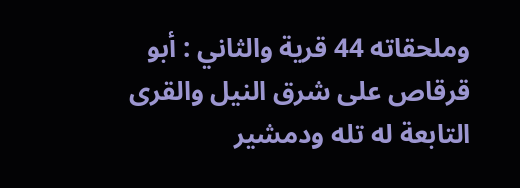وملحقاته 44 قرية والثاني : أبو قرقاص على شرق النيل والقرى التابعة له تله ودمشير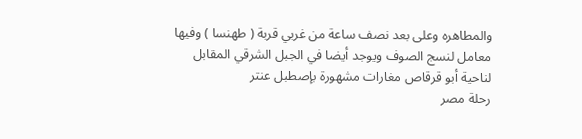والمطاهره وعلى بعد نصف ساعة من غربي قربة ( طهنسا ) وفيها معامل لنسج الصوف ويوجد أيضا في الجبل الشرقي المقابل لناحية أبو قرقاص مغارات مشهورة بإصطبل عنتر
رحلة مصر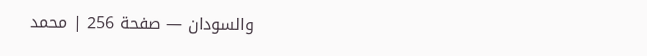والسودان — صفحة 256 | محمد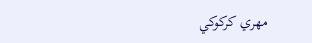مهري كركوكي